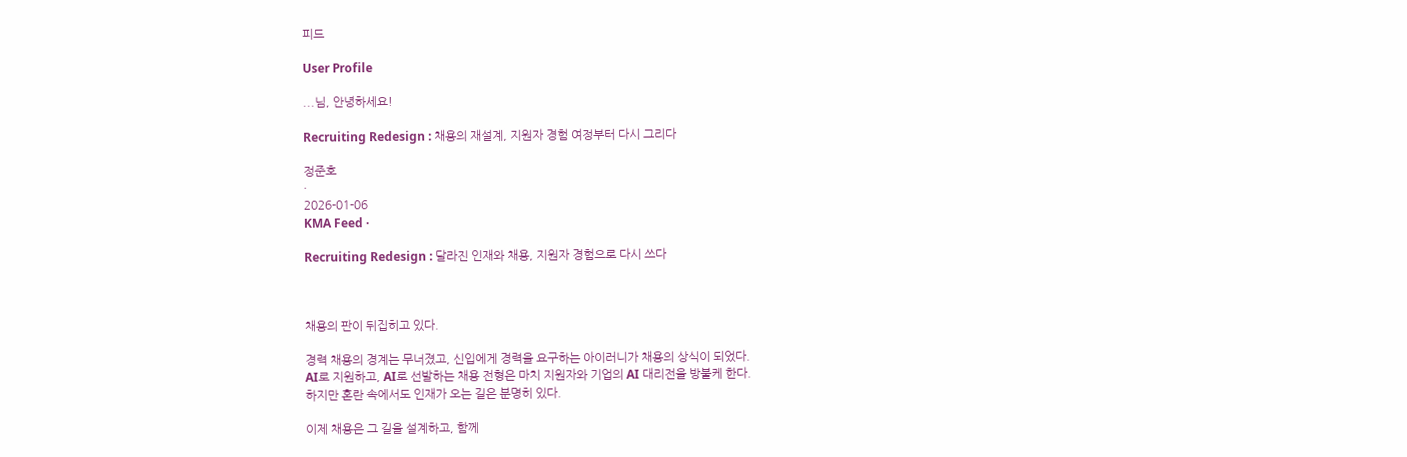피드

User Profile

...님, 안녕하세요!

Recruiting Redesign : 채용의 재설계, 지원자 경험 여정부터 다시 그리다

정준호
·
2026-01-06
KMA Feed ·

Recruiting Redesign : 달라진 인재와 채용, 지원자 경험으로 다시 쓰다



채용의 판이 뒤집히고 있다.

경력 채용의 경계는 무너졌고, 신입에게 경력을 요구하는 아이러니가 채용의 상식이 되었다.
AI로 지원하고, AI로 선발하는 채용 전형은 마치 지원자와 기업의 AI 대리전을 방불케 한다.
하지만 혼란 속에서도 인재가 오는 길은 분명히 있다.

이제 채용은 그 길을 설계하고, 함께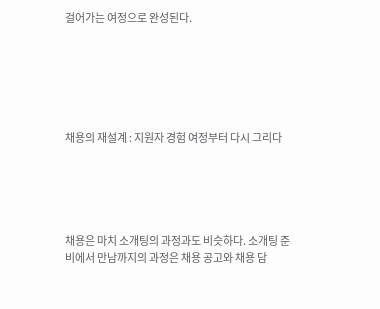걸어가는 여정으로 완성된다.






채용의 재설계 : 지원자 경험 여정부터 다시 그리다





채용은 마치 소개팅의 과정과도 비슷하다. 소개팅 준비에서 만남까지의 과정은 채용 공고와 채용 담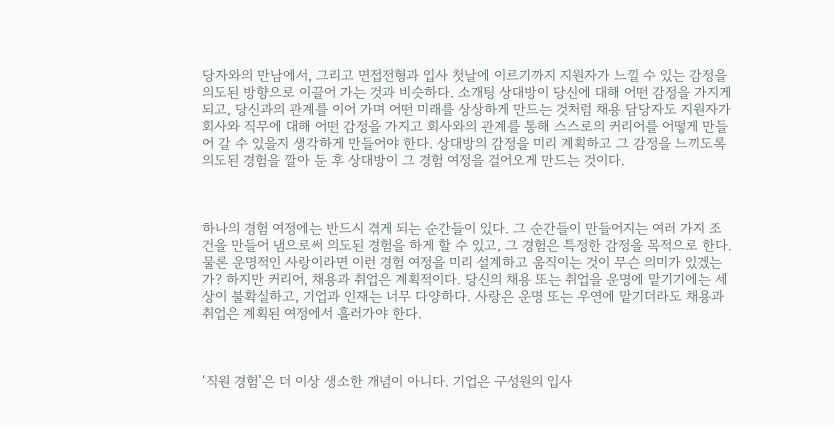당자와의 만남에서, 그리고 면접전형과 입사 첫날에 이르기까지 지원자가 느낄 수 있는 감정을 의도된 방향으로 이끌어 가는 것과 비슷하다. 소개팅 상대방이 당신에 대해 어떤 감정을 가지게 되고, 당신과의 관계를 이어 가며 어떤 미래를 상상하게 만드는 것처럼 채용 담당자도 지원자가 회사와 직무에 대해 어떤 감정을 가지고 회사와의 관계를 통해 스스로의 커리어를 어떻게 만들어 갈 수 있을지 생각하게 만들어야 한다. 상대방의 감정을 미리 계획하고 그 감정을 느끼도록 의도된 경험을 깔아 둔 후 상대방이 그 경험 여정을 걸어오게 만드는 것이다.



하나의 경험 여정에는 반드시 겪게 되는 순간들이 있다. 그 순간들이 만들어지는 여러 가지 조건을 만들어 냄으로써 의도된 경험을 하게 할 수 있고, 그 경험은 특정한 감정을 목적으로 한다. 물론 운명적인 사랑이라면 이런 경험 여정을 미리 설계하고 움직이는 것이 무슨 의미가 있겠는가? 하지만 커리어, 채용과 취업은 계획적이다. 당신의 채용 또는 취업을 운명에 맡기기에는 세상이 불확실하고, 기업과 인재는 너무 다양하다. 사랑은 운명 또는 우연에 맡기더라도 채용과 취업은 계획된 여정에서 흘러가야 한다.



‘직원 경험’은 더 이상 생소한 개념이 아니다. 기업은 구성원의 입사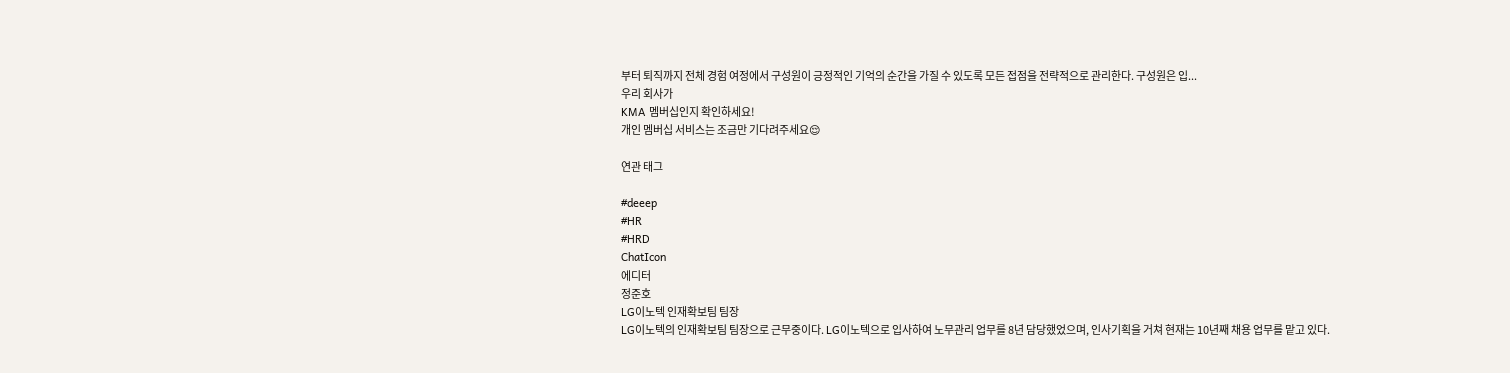부터 퇴직까지 전체 경험 여정에서 구성원이 긍정적인 기억의 순간을 가질 수 있도록 모든 접점을 전략적으로 관리한다. 구성원은 입...
우리 회사가
KMA 멤버십인지 확인하세요!
개인 멤버십 서비스는 조금만 기다려주세요😌

연관 태그

#deeep
#HR
#HRD
ChatIcon
에디터
정준호
LG이노텍 인재확보팀 팀장
LG이노텍의 인재확보팀 팀장으로 근무중이다. LG이노텍으로 입사하여 노무관리 업무를 8년 담당했었으며, 인사기획을 거쳐 현재는 10년째 채용 업무를 맡고 있다.